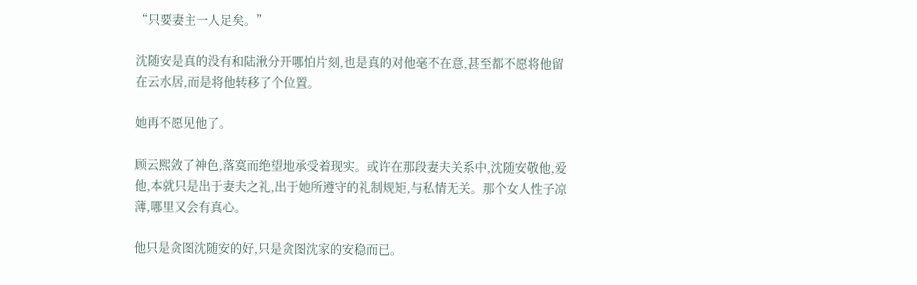“只要妻主一人足矣。”

沈随安是真的没有和陆湫分开哪怕片刻,也是真的对他毫不在意,甚至都不愿将他留在云水居,而是将他转移了个位置。

她再不愿见他了。

顾云熙敛了神色,落寞而绝望地承受着现实。或许在那段妻夫关系中,沈随安敬他,爱他,本就只是出于妻夫之礼,出于她所遵守的礼制规矩,与私情无关。那个女人性子凉薄,哪里又会有真心。

他只是贪图沈随安的好,只是贪图沈家的安稳而已。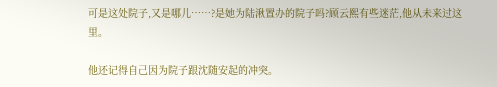可是这处院子,又是哪儿……?是她为陆湫置办的院子吗?顾云熙有些迷茫,他从未来过这里。

他还记得自己因为院子跟沈随安起的冲突。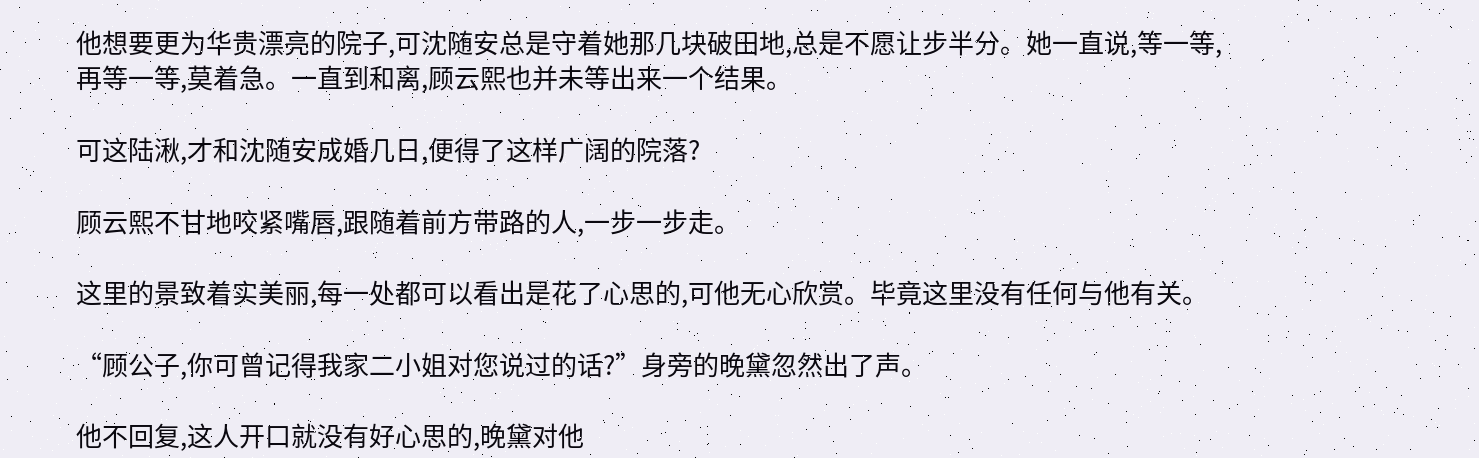他想要更为华贵漂亮的院子,可沈随安总是守着她那几块破田地,总是不愿让步半分。她一直说,等一等,再等一等,莫着急。一直到和离,顾云熙也并未等出来一个结果。

可这陆湫,才和沈随安成婚几日,便得了这样广阔的院落?

顾云熙不甘地咬紧嘴唇,跟随着前方带路的人,一步一步走。

这里的景致着实美丽,每一处都可以看出是花了心思的,可他无心欣赏。毕竟这里没有任何与他有关。

“顾公子,你可曾记得我家二小姐对您说过的话?”身旁的晚黛忽然出了声。

他不回复,这人开口就没有好心思的,晚黛对他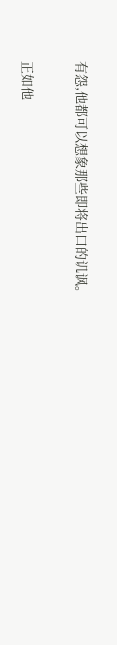有怨,他都可以想象那些即将出口的讥讽。

正如他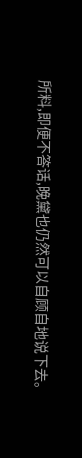所料,即便不答话,晚黛也仍然可以自顾自地说下去。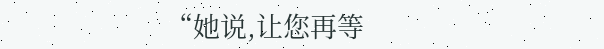“她说,让您再等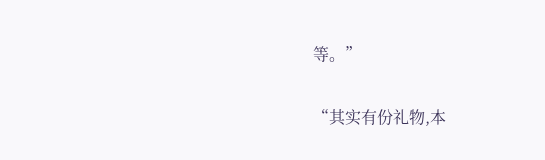等。”

“其实有份礼物,本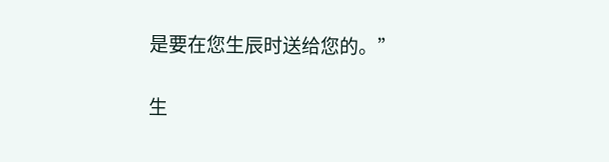是要在您生辰时送给您的。”

生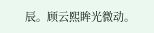辰。顾云熙眸光微动。